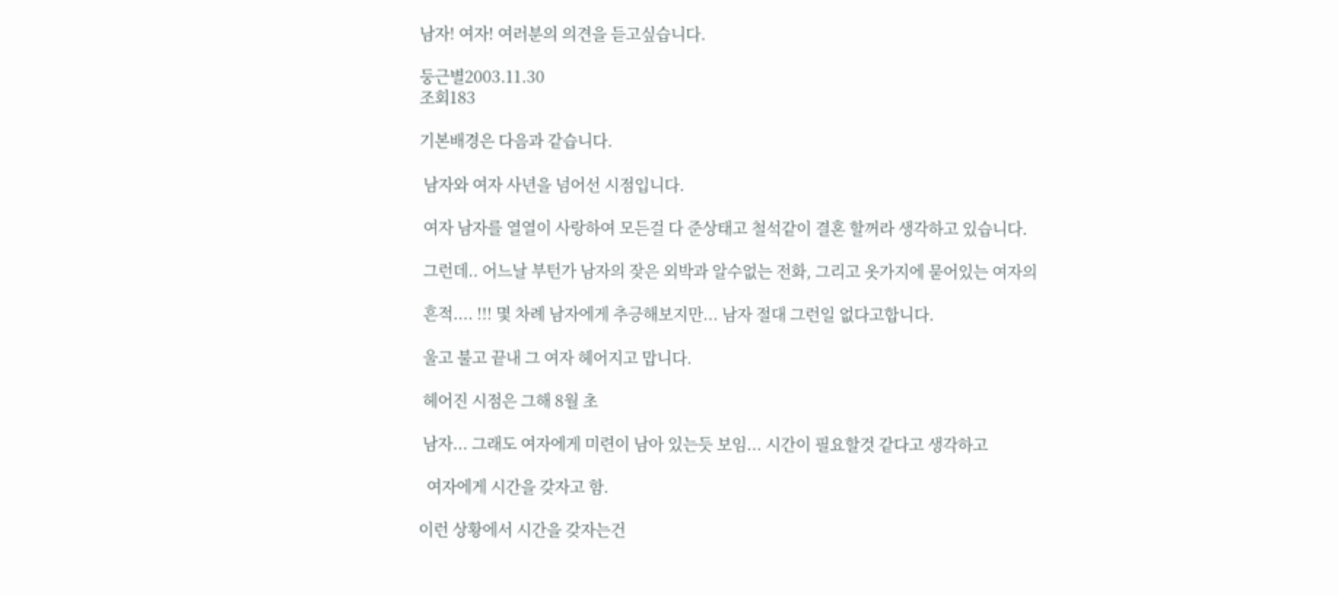남자! 여자! 여러분의 의견을 듣고싶습니다.

둥근별2003.11.30
조회183

기본배경은 다음과 같습니다.

 남자와 여자 사년을 넘어선 시점입니다.

 여자 남자를 열열이 사랑하여 모든걸 다 준상태고 철석같이 결혼 할꺼라 생각하고 있습니다.

 그런데.. 어느날 부턴가 남자의 잦은 외박과 알수없는 전화, 그리고 옷가지에 묻어있는 여자의

 흔적.... !!! 몇 차례 남자에게 추긍해보지만... 남자 절대 그런일 없다고합니다.

 울고 불고 끝내 그 여자 헤어지고 맙니다.

 헤어진 시점은 그해 8월 초

 남자... 그래도 여자에게 미련이 남아 있는듯 보임... 시간이 필요할것 같다고 생각하고

  여자에게 시간을 갖자고 함.

이런 상황에서 시간을 갖자는건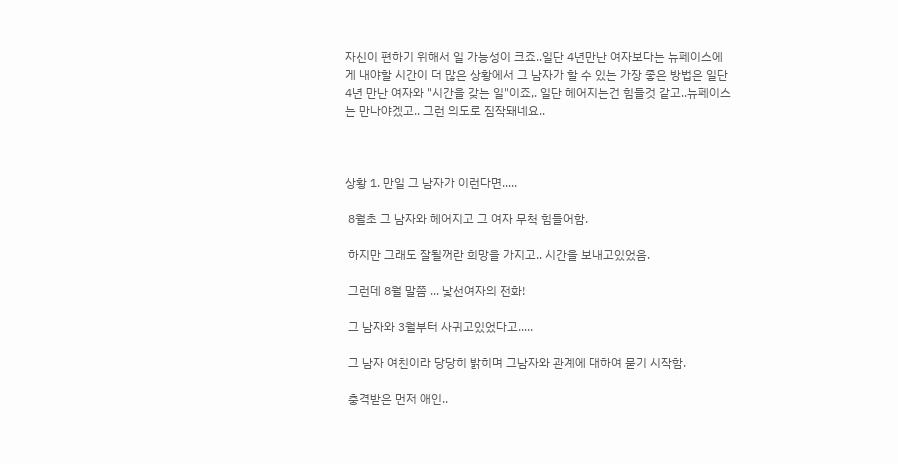자신이 편하기 위해서 일 가능성이 크죠..일단 4년만난 여자보다는 뉴페이스에게 내야할 시간이 더 많은 상황에서 그 남자가 할 수 있는 가장 좋은 방법은 일단 4년 만난 여자와 "시간을 갖는 일"이죠,. 일단 헤어지는건 힘들것 같고..뉴페이스는 만나야겠고.. 그런 의도로 짐작돼네요..



상황 1. 만일 그 남자가 이런다면.....

 8월초 그 남자와 헤어지고 그 여자 무척 힘들어함.

 하지만 그래도 잘될꺼란 희망을 가지고.. 시간을 보내고있었음.

 그런데 8월 말쯤 ... 낯선여자의 전화!

 그 남자와 3월부터 사귀고있었다고.....

 그 남자 여친이라 당당히 밝히며 그남자와 관계에 대하여 묻기 시작함.

 충격받은 먼저 애인..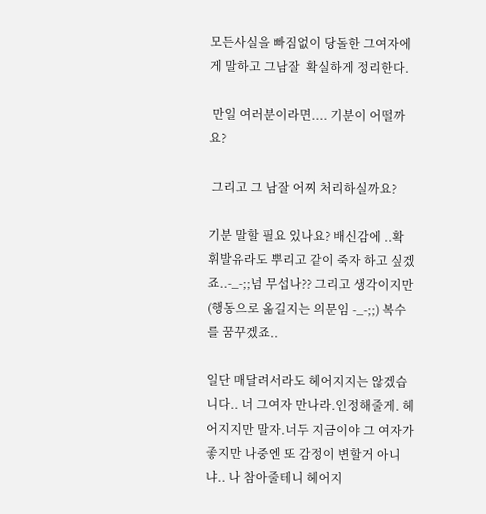모든사실을 빠짐없이 당돌한 그여자에게 말하고 그남잘  확실하게 정리한다.

 만일 여러분이라면.... 기분이 어떨까요?

 그리고 그 남잘 어찌 처리하실까요?

기분 말할 필요 있나요? 배신감에 ..확 휘발유라도 뿌리고 같이 죽자 하고 싶겠죠..-_-;;넘 무섭나?? 그리고 생각이지만 (행동으로 옮길지는 의문임 -_-;;) 복수를 꿈꾸겠죠..

일단 매달려서라도 헤어지지는 않겠습니다.. 너 그여자 만나라.인정해줄게. 헤어지지만 말자.너두 지금이야 그 여자가 좋지만 나중엔 또 감정이 변할거 아니냐.. 나 참아줄테니 헤어지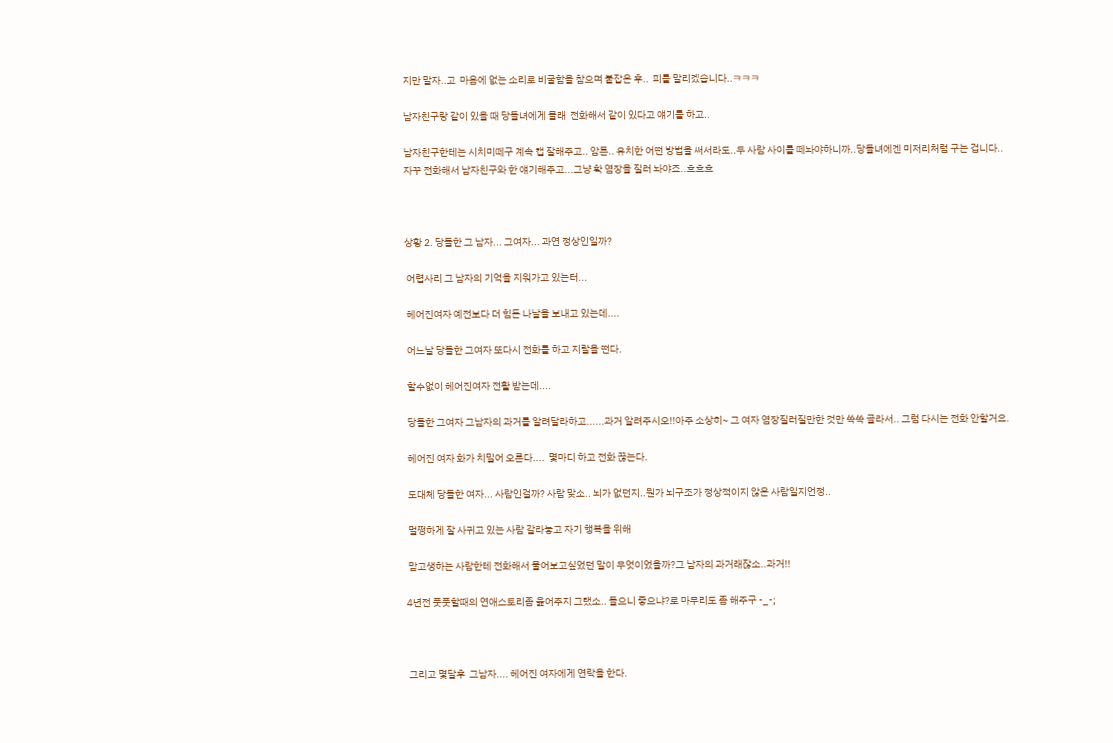지만 말자..고  마음에 없는 소리로 비굴함을 참으며 붙잡은 후..  피를 말리겠습니다..ㅋㅋㅋ

남자친구랑 같이 있을 때 당돌녀에게 몰래  전화해서 같이 있다고 얘기를 하고..

남자친구한테는 시치미떼구 계속 캡 잘해주고.. 암튼.. 유치한 어떤 방법을 써서라도..두 사람 사이를 떼놔야하니까..당돌녀에겐 미저리처럼 구는 겁니다.. 자꾸 전화해서 남자친구와 한 얘기해주고...그냥 확 염장을 질러 놔야죠..흐흐흐



상황 2. 당돌한 그 남자... 그여자... 과연 정상인일까?

 어렵사리 그 남자의 기억을 지워가고 있는터...

 헤어진여자 예전보다 더 힘든 나날을 보내고 있는데....

 어느날 당돌한 그여자 또다시 전화를 하고 지랄을 떤다.

 할수없이 헤어진여자 전활 받는데....

 당돌한 그여자 그남자의 과거를 알려달라하고......과거 알려주시오!!아주 소상히~ 그 여자 염장질러질만한 것만 쏙쏙 골라서.. 그럼 다시는 전화 안할거요.

 헤어진 여자 화가 치밀어 오른다....  몇마디 하고 전화 끊는다.

 도대체 당돌한 여자... 사람인걸까? 사람 맞소.. 뇌가 없던지..뭔가 뇌구조가 정상적이지 않은 사람일지언정..

 멀쩡하게 잘 사귀고 있는 사람 갈라놓고 자기 행복을 위해

 맘고생하는 사람한테 전화해서 물어보고싶었던 말이 무엇이었을까?그 남자의 과거래잖소..과거!!

4년전 풋풋할때의 연애스토리좀 읊어주지 그랬소.. 들으니 좋으냐?로 마무리도 좀 해주구 -_-;



 그리고 몇달후  그남자.... 헤어진 여자에게 연락을 한다.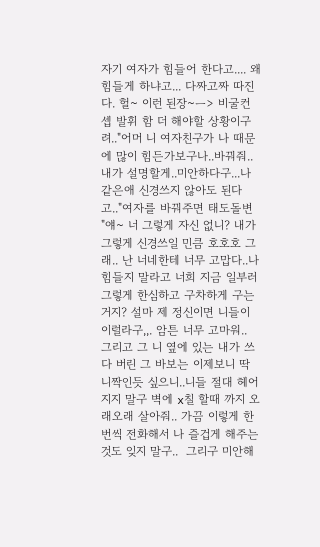자기 여자가 힘들어 한다고.... 왜 힘들게 하냐고... 다짜고짜 따진다. 헐~ 이런 된장~ㅡ> 비굴컨셉 발휘 함 더 해야할 상황이구려.."어머 니 여자친구가 나 때문에 많이 힘든가보구나..바꿔줘..내가 설명할게..미안하다구...나 같은애 신경쓰지 않아도 된다고.."여자를 바꿔주면 태도돌변  "얘~ 너 그렇게 자신 없니? 내가 그렇게 신경쓰일 민큼 호호호 그래.. 난 너네한테 너무 고맙다..나 힘들지 말라고 너희 지금 일부러 그렇게 한심하고 구차하게 구는거지? 설마 제 정신이면 니들이 이럴라구,,. 암튼 너무 고마워.. 그리고 그 니 옆에 있는 내가 쓰다 버린 그 바보는 이제보니 딱 니짝인듯 싶으니..니들 절대 헤어지지 말구 벽에 x칠 할때 까지 오래오래 살아줘.. 가끔 이렇게 한번씩 전화해서 나 즐겁게 해주는 것도 잊지 말구..  그리구 미안해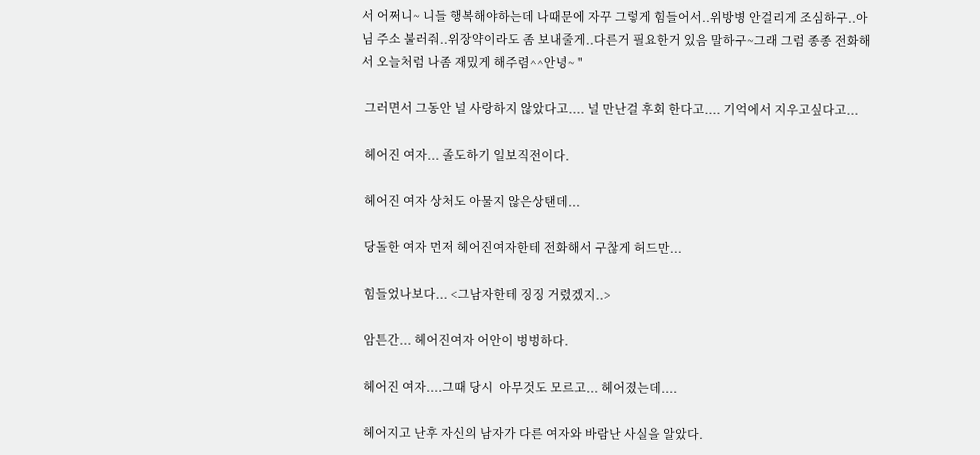서 어쩌니~ 니들 행복해야하는데 나때문에 자꾸 그렇게 힘들어서..위방병 안걸리게 조심하구..아님 주소 불러줘..위장약이라도 좀 보내줄게..다른거 필요한거 있음 말하구~그래 그럼 종종 전화해서 오늘처럼 나좀 재밌게 해주렴^^안녕~ "

 그러면서 그동안 널 사랑하지 않았다고.... 널 만난걸 후회 한다고.... 기억에서 지우고싶다고...

 헤어진 여자... 졸도하기 일보직전이다.

 헤어진 여자 상처도 아물지 않은상탠데...

 당돌한 여자 먼저 헤어진여자한테 전화해서 구찮게 허드만...

 힘들었나보다... <그남자한테 징징 거렸겠지..>

 암튼간... 헤어진여자 어안이 벙벙하다.

 헤어진 여자....그때 당시  아무것도 모르고... 헤어졌는데....

 헤어지고 난후 자신의 남자가 다른 여자와 바람난 사실을 알았다.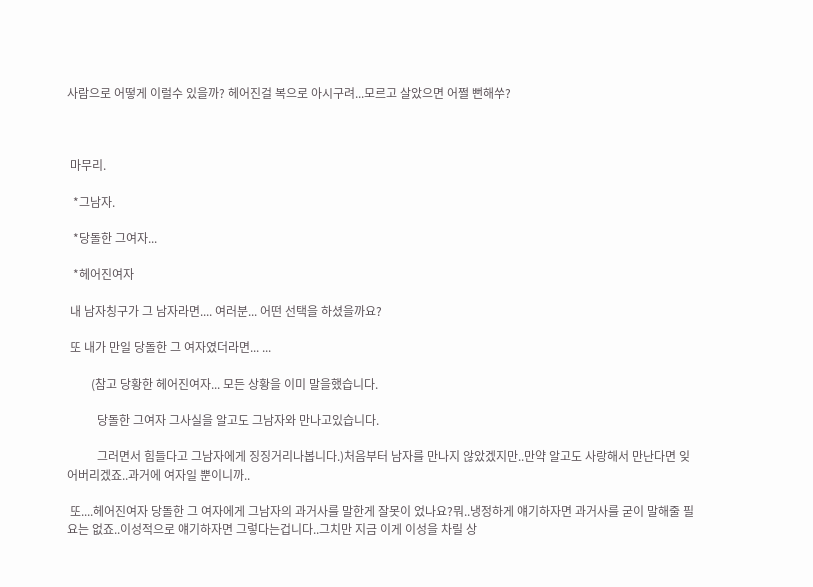사람으로 어떻게 이럴수 있을까? 헤어진걸 복으로 아시구려...모르고 살았으면 어쩔 뻔해쑤?



 마무리.

  *그남자.

  *당돌한 그여자...

  *헤어진여자

 내 남자칭구가 그 남자라면.... 여러분... 어떤 선택을 하셨을까요?

 또 내가 만일 당돌한 그 여자였더라면... ...

        (참고 당황한 헤어진여자... 모든 상황을 이미 말을했습니다.

          당돌한 그여자 그사실을 알고도 그남자와 만나고있습니다.

          그러면서 힘들다고 그남자에게 징징거리나봅니다.)처음부터 남자를 만나지 않았겠지만..만약 알고도 사랑해서 만난다면 잊어버리겠죠..과거에 여자일 뿐이니까..

 또....헤어진여자 당돌한 그 여자에게 그남자의 과거사를 말한게 잘못이 었나요?뭐..냉정하게 얘기하자면 과거사를 굳이 말해줄 필요는 없죠..이성적으로 얘기하자면 그렇다는겁니다..그치만 지금 이게 이성을 차릴 상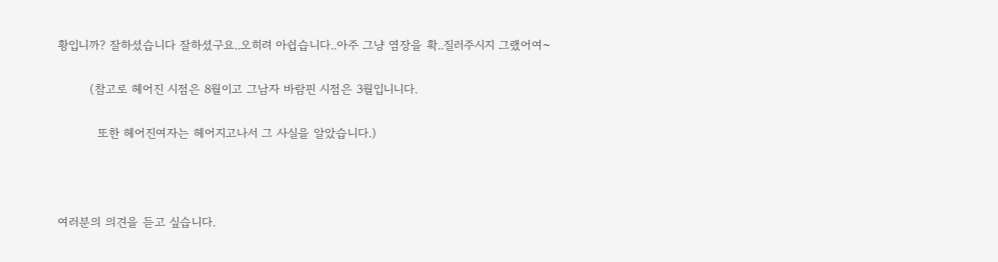황입니까? 잘하셨습니다 잘하셨구요..오히려 아쉽습니다..아주 그냥 염장을 확..질러주시지 그랬어여~

        (참고로 헤어진 시점은 8월이고 그남자 바람핀 시점은 3월입니니다.

          또한 헤어진여자는 헤어지고나서 그 사실을 알았습니다.)



여러분의 의견을 듣고 싶습니다.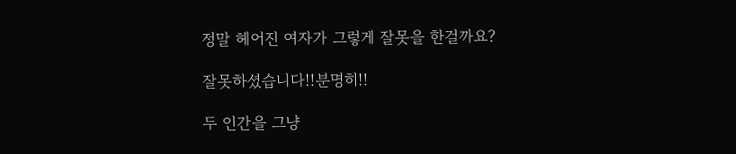정말 헤어진 여자가 그렇게 잘못을 한걸까요?

잘못하셨습니다!!분명히!!

두 인간을 그냥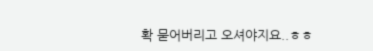확 묻어버리고 오셔야지요..ㅎㅎ